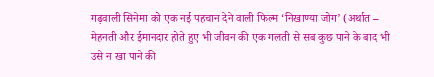गढ़वाली सिनेमा को एक नई पहचान देने वाली फिल्म ‘निखाण्या जोग’ (अर्थात – मेहनती और ईमानदार होते हुए भी जीवन की एक गलती से सब कुछ पाने के बाद भी उसे न खा पाने की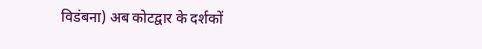विडंबना) अब कोटद्वार के दर्शकों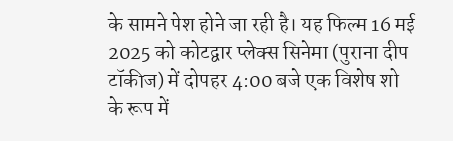के सामने पेश होने जा रही है। यह फिल्म 16 मई 2025 को कोटद्वार प्लेक्स सिनेमा (पुराना दीप टॉकीज) में दोपहर 4:00 बजे एक विशेष शो के रूप में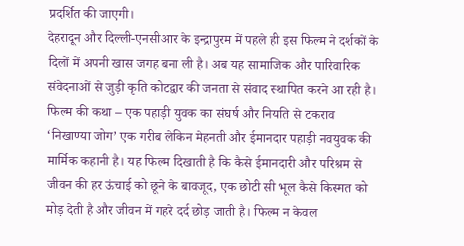प्रदर्शित की जाएगी।
देहरादून और दिल्ली-एनसीआर के इन्द्रापुरम में पहले ही इस फिल्म ने दर्शकों के दिलों में अपनी खास जगह बना ली है। अब यह सामाजिक और पारिवारिक संवेदनाओं से जुड़ी कृति कोटद्वार की जनता से संवाद स्थापित करने आ रही है।
फिल्म की कथा – एक पहाड़ी युवक का संघर्ष और नियति से टकराव
‘निखाण्या जोग’ एक गरीब लेकिन मेहनती और ईमानदार पहाड़ी नवयुवक की मार्मिक कहानी है। यह फिल्म दिखाती है कि कैसे ईमानदारी और परिश्रम से जीवन की हर ऊंचाई को छूने के बावजूद, एक छोटी सी भूल कैसे किस्मत को मोड़ देती है और जीवन में गहरे दर्द छोड़ जाती है। फिल्म न केवल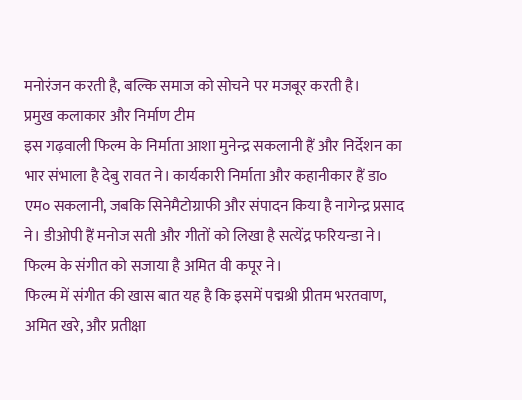मनोरंजन करती है, बल्कि समाज को सोचने पर मजबूर करती है।
प्रमुख कलाकार और निर्माण टीम
इस गढ़वाली फिल्म के निर्माता आशा मुनेन्द्र सकलानी हैं और निर्देशन का भार संभाला है देबु रावत ने। कार्यकारी निर्माता और कहानीकार हैं डा० एम० सकलानी, जबकि सिनेमैटोग्राफी और संपादन किया है नागेन्द्र प्रसाद ने। डीओपी हैं मनोज सती और गीतों को लिखा है सत्येंद्र फरियन्डा ने। फिल्म के संगीत को सजाया है अमित वी कपूर ने।
फिल्म में संगीत की खास बात यह है कि इसमें पद्मश्री प्रीतम भरतवाण, अमित खरे, और प्रतीक्षा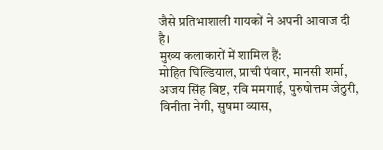जैसे प्रतिभाशाली गायकों ने अपनी आवाज दी है।
मुख्य कलाकारों में शामिल हैं:
मोहित घिल्डियाल, प्राची पंवार, मानसी शर्मा, अजय सिंह बिष्ट, रवि ममगाई, पुरुषोत्तम जेठुरी, विनीता नेगी, सुषमा व्यास,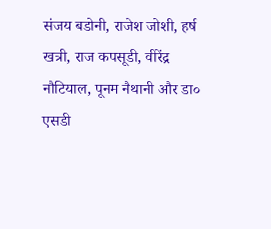संजय बडोनी, राजेश जोशी, हर्ष खत्री, राज कपसूडी, वीरेंद्र नौटियाल, पूनम नैथानी और डा० एसडी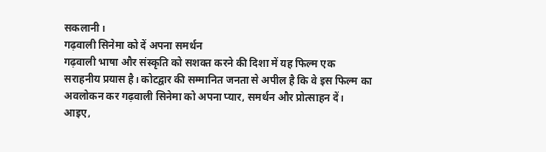सकलानी।
गढ़वाली सिनेमा को दें अपना समर्थन
गढ़वाली भाषा और संस्कृति को सशक्त करने की दिशा में यह फिल्म एक सराहनीय प्रयास है। कोटद्वार की सम्मानित जनता से अपील है कि वे इस फिल्म का अवलोकन कर गढ़वाली सिनेमा को अपना प्यार, समर्थन और प्रोत्साहन दें।
आइए,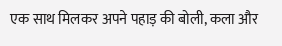एक साथ मिलकर अपने पहाड़ की बोली, कला और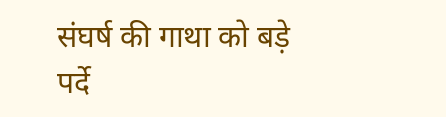संघर्ष की गाथा को बड़े पर्दे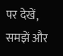पर देखें, समझें और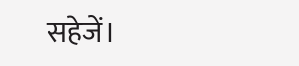सहेजें।